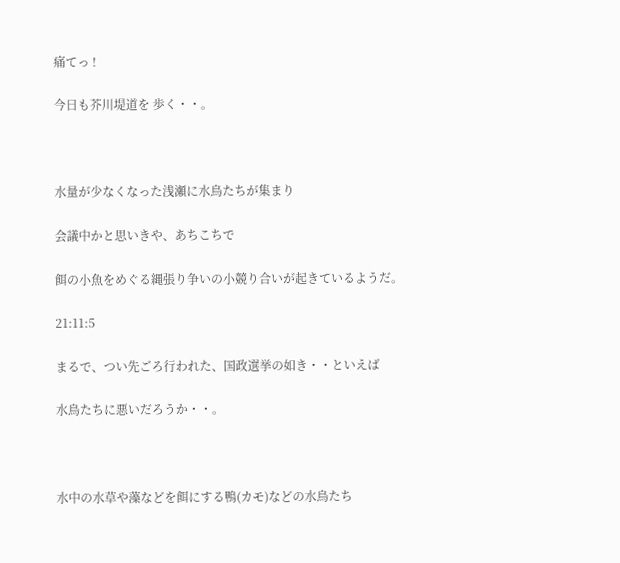痛てっ !

今日も芥川堤道を 歩く・・。



水量が少なくなった浅瀬に水鳥たちが集まり

会議中かと思いきや、あちこちで

餌の小魚をめぐる縄張り争いの小競り合いが起きているようだ。

21:11:5

まるで、つい先ごろ行われた、国政選挙の如き・・といえば

水鳥たちに悪いだろうか・・。



水中の水草や藻などを餌にする鴨(カモ)などの水鳥たち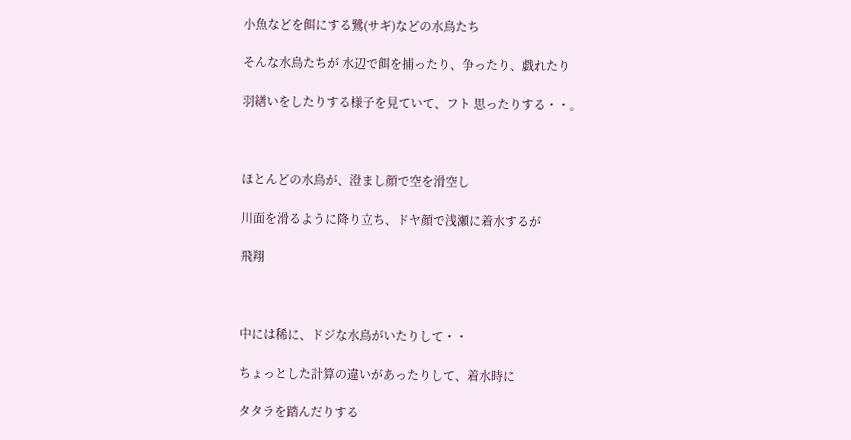小魚などを餌にする鷺(サギ)などの水鳥たち

そんな水鳥たちが 水辺で餌を捕ったり、争ったり、戯れたり

羽繕いをしたりする様子を見ていて、フト 思ったりする・・。



ほとんどの水鳥が、澄まし顔で空を滑空し

川面を滑るように降り立ち、ドヤ顔で浅瀬に着水するが

飛翔



中には稀に、ドジな水鳥がいたりして・・

ちょっとした計算の違いがあったりして、着水時に

タタラを踏んだりする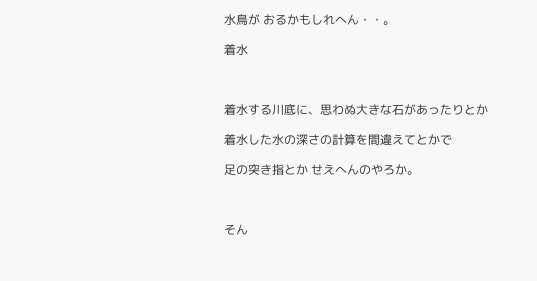水鳥が おるかもしれへん・・。

着水



着水する川底に、思わぬ大きな石があったりとか

着水した水の深さの計算を間違えてとかで

足の突き指とか せえへんのやろか。



そん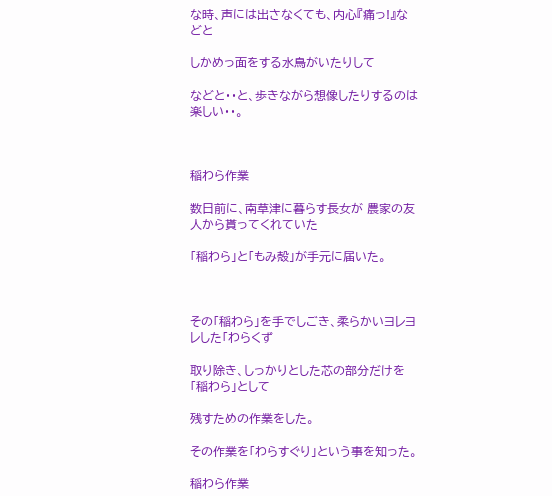な時、声には出さなくても、内心『痛っ!』などと

しかめっ面をする水鳥がいたりして

などと・・と、歩きながら想像したりするのは 楽しい・・。



稲わら作業

数日前に、南草津に暮らす長女が 農家の友人から貰ってくれていた

「稲わら」と「もみ殻」が手元に届いた。



その「稲わら」を手でしごき、柔らかいヨレヨレした「わらくず

取り除き、しっかりとした芯の部分だけを「稲わら」として

残すための作業をした。

その作業を「わらすぐり」という事を知った。

稲わら作業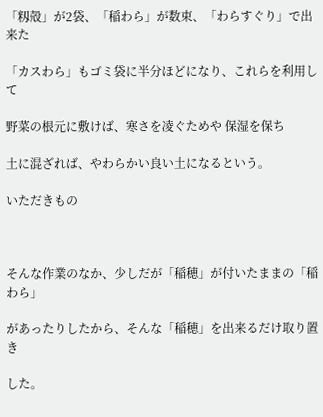「籾殻」が2袋、「稲わら」が数束、「わらすぐり」で出来た

「カスわら」もゴミ袋に半分ほどになり、これらを利用して

野菜の根元に敷けば、寒さを凌ぐためや 保湿を保ち

土に混ざれば、やわらかい良い土になるという。

いただきもの



そんな作業のなか、少しだが「稲穂」が付いたままの「稲わら」

があったりしたから、そんな「稲穂」を出来るだけ取り置き

した。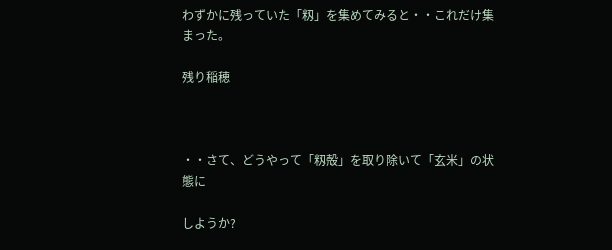わずかに残っていた「籾」を集めてみると・・これだけ集まった。

残り稲穂



・・さて、どうやって「籾殻」を取り除いて「玄米」の状態に

しようか?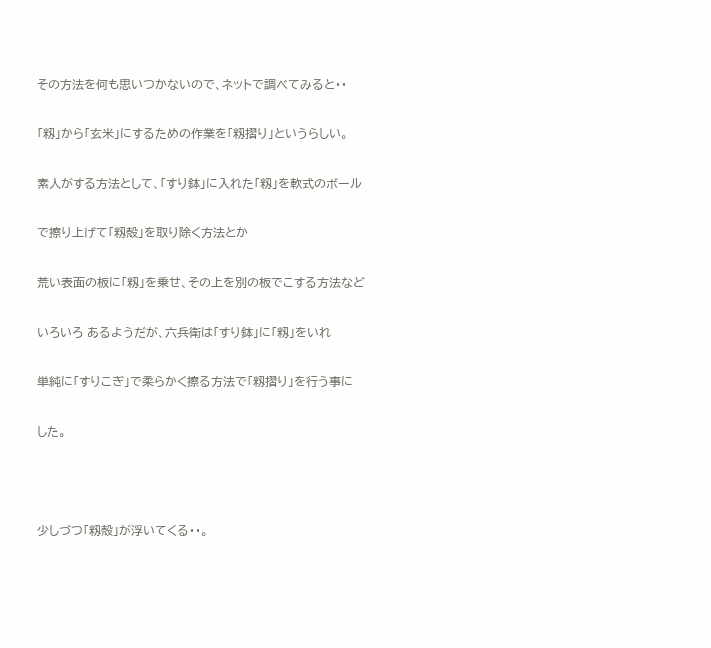その方法を何も思いつかないので、ネットで調べてみると・・

「籾」から「玄米」にするための作業を「籾摺り」というらしい。

素人がする方法として、「すり鉢」に入れた「籾」を軟式のボール

で擦り上げて「籾殻」を取り除く方法とか

荒い表面の板に「籾」を乗せ、その上を別の板でこする方法など

いろいろ あるようだが、六兵衛は「すり鉢」に「籾」をいれ

単純に「すりこぎ」で柔らかく擦る方法で「籾摺り」を行う事に

した。



少しづつ「籾殻」が浮いてくる・・。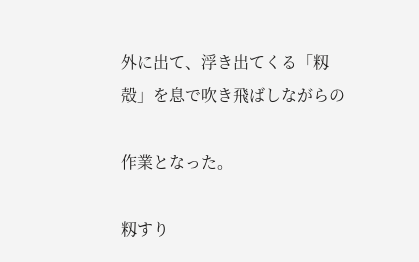外に出て、浮き出てくる「籾殻」を息で吹き飛ばしながらの

作業となった。

籾すり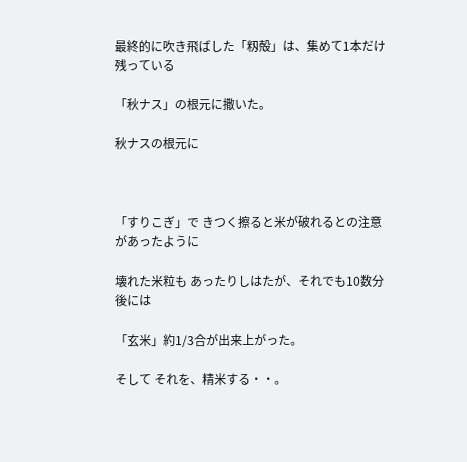最終的に吹き飛ばした「籾殻」は、集めて1本だけ残っている

「秋ナス」の根元に撒いた。

秋ナスの根元に



「すりこぎ」で きつく擦ると米が破れるとの注意があったように

壊れた米粒も あったりしはたが、それでも10数分後には

「玄米」約1/3合が出来上がった。

そして それを、精米する・・。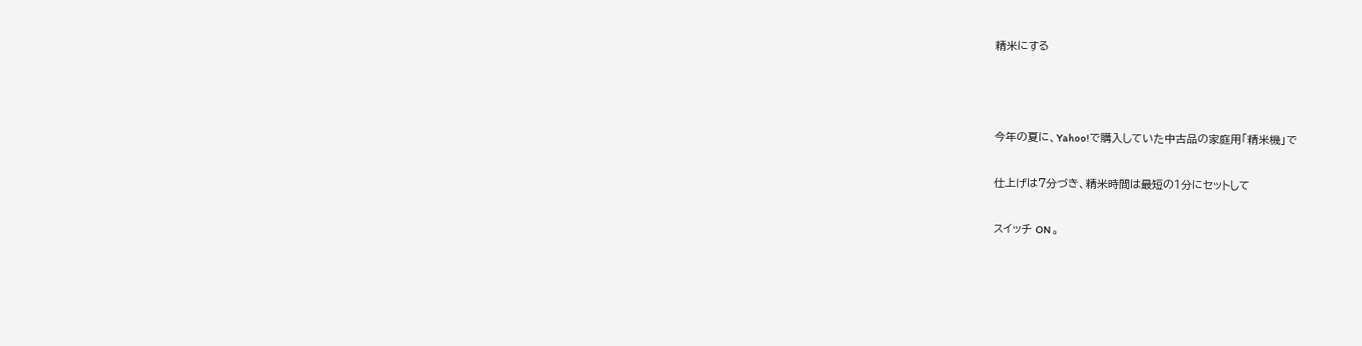精米にする



今年の夏に、Yahoo!で購入していた中古品の家庭用「精米機」で

仕上げは7分づき、精米時間は最短の1分にセットして

スイッチ ON 。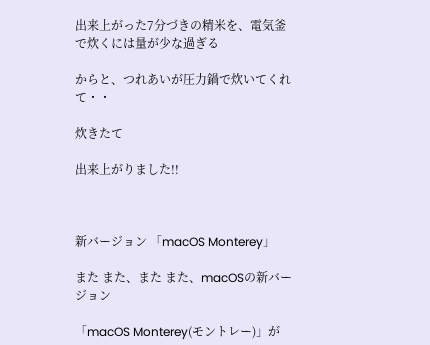出来上がった7分づきの精米を、電気釜で炊くには量が少な過ぎる

からと、つれあいが圧力鍋で炊いてくれて・・

炊きたて

出来上がりました!!



新バージョン 「macOS Monterey」

また また、また また、macOSの新バージョン

「macOS Monterey(モントレー)」が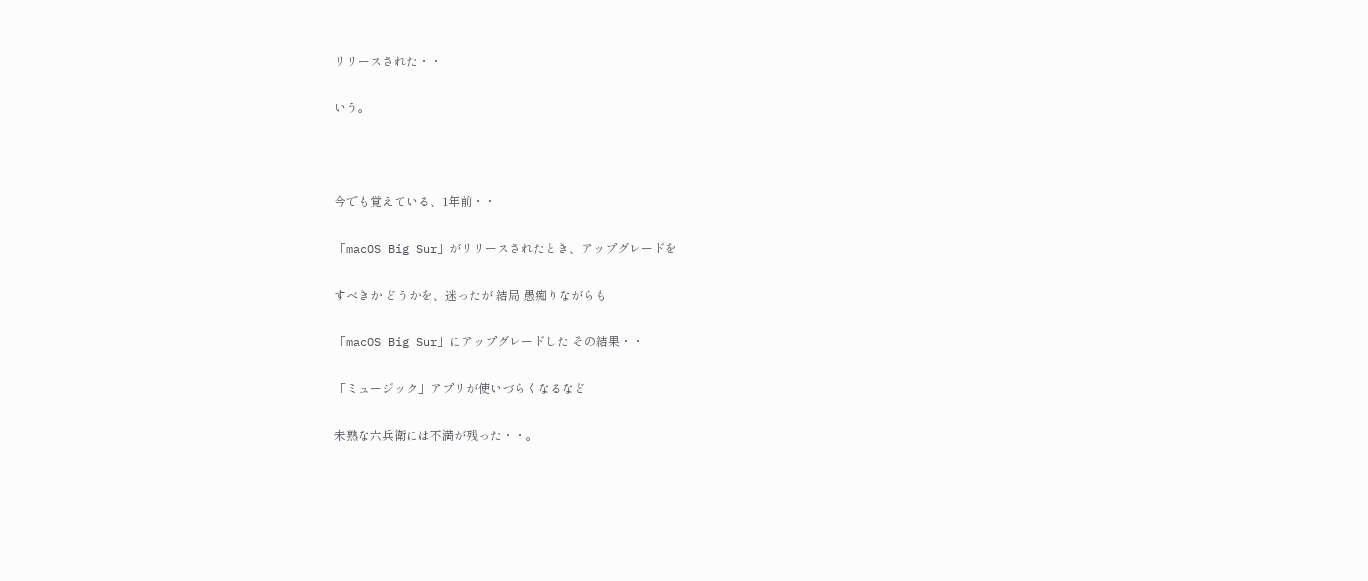リリースされた・・

いう。



今でも覚えている、1年前・・

「macOS Big Sur」がリリースされたとき、アップグレードを

すべきか どうかを、迷ったが 結局 愚痴りながらも

「macOS Big Sur」にアップグレードした その結果・・

「ミュージック」アプリが使いづらくなるなど

未熟な六兵衛には不満が残った・・。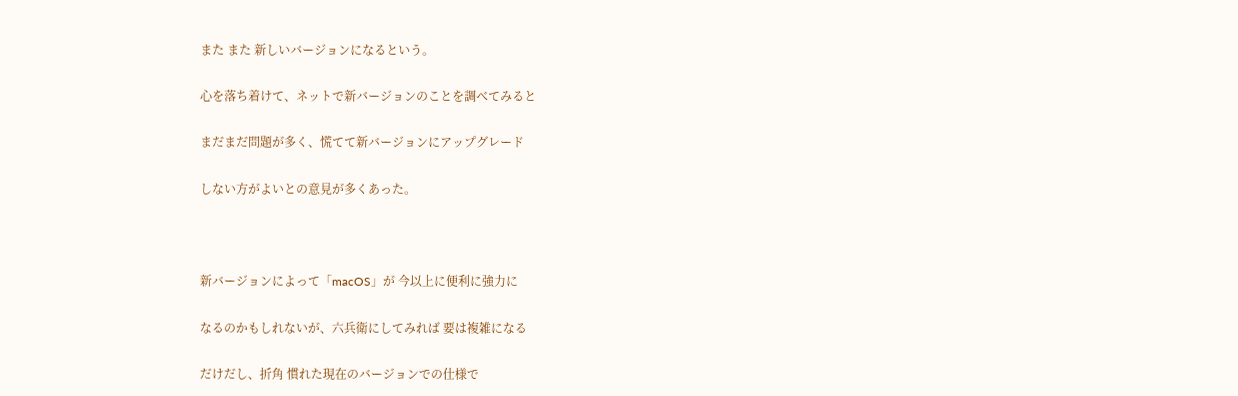また また 新しいバージョンになるという。

心を落ち着けて、ネットで新バージョンのことを調べてみると

まだまだ問題が多く、慌てて新バージョンにアップグレード

しない方がよいとの意見が多くあった。



新バージョンによって「macOS」が 今以上に便利に強力に

なるのかもしれないが、六兵衛にしてみれば 要は複雑になる

だけだし、折角 慣れた現在のバージョンでの仕様で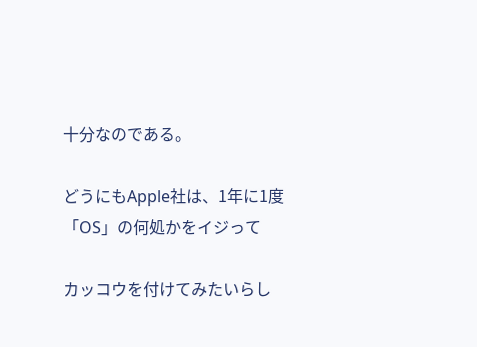十分なのである。

どうにもApple社は、1年に1度 「OS」の何処かをイジって

カッコウを付けてみたいらし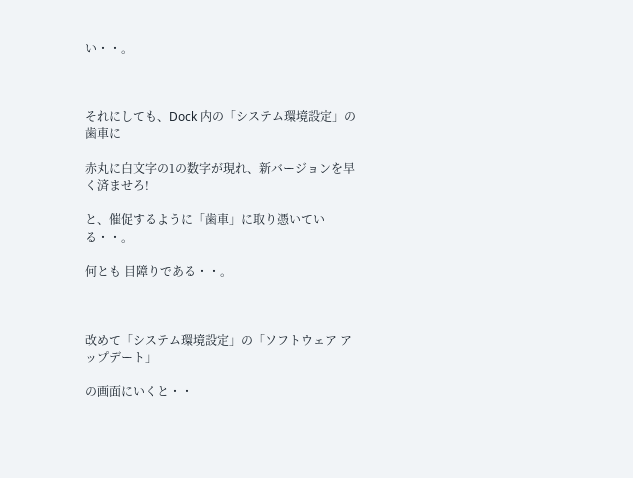い・・。



それにしても、Dock 内の「システム環境設定」の歯車に

赤丸に白文字の1の数字が現れ、新バージョンを早く済ませろ!

と、催促するように「歯車」に取り憑いている・・。

何とも 目障りである・・。



改めて「システム環境設定」の「ソフトウェア アップデート」

の画面にいくと・・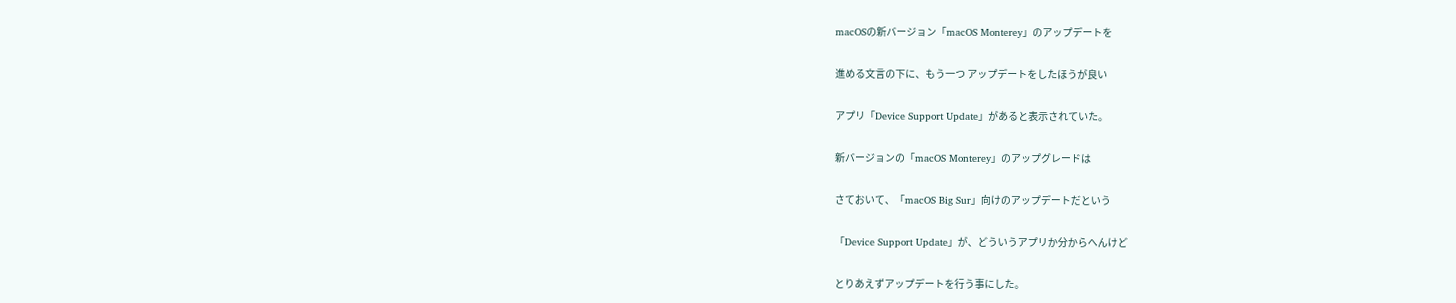macOSの新バージョン「macOS Monterey」のアップデートを

進める文言の下に、もう一つ アップデートをしたほうが良い

アプリ「Device Support Update」があると表示されていた。

新バージョンの「macOS Monterey」のアップグレードは

さておいて、「macOS Big Sur」向けのアップデートだという

「Device Support Update」が、どういうアプリか分からへんけど

とりあえずアップデートを行う事にした。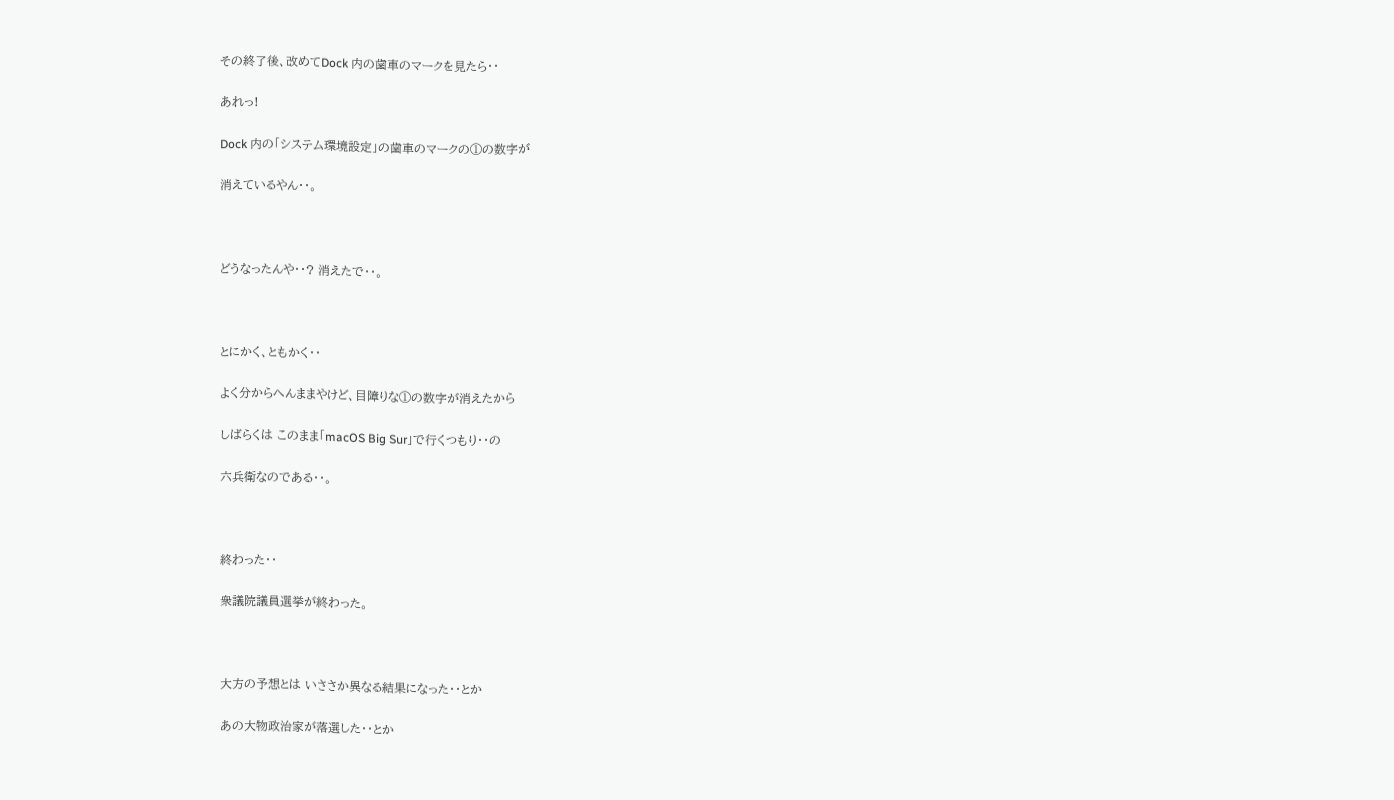その終了後、改めてDock 内の歯車のマークを見たら・・

あれっ!

Dock 内の「システム環境設定」の歯車のマークの①の数字が

消えているやん・・。



どうなったんや・・? 消えたで・・。



とにかく、ともかく・・

よく分からへんままやけど、目障りな①の数字が消えたから

しばらくは このまま「macOS Big Sur」で行くつもり・・の

六兵衛なのである・・。



終わった・・

衆議院議員選挙が終わった。



大方の予想とは いささか異なる結果になった・・とか

あの大物政治家が落選した・・とか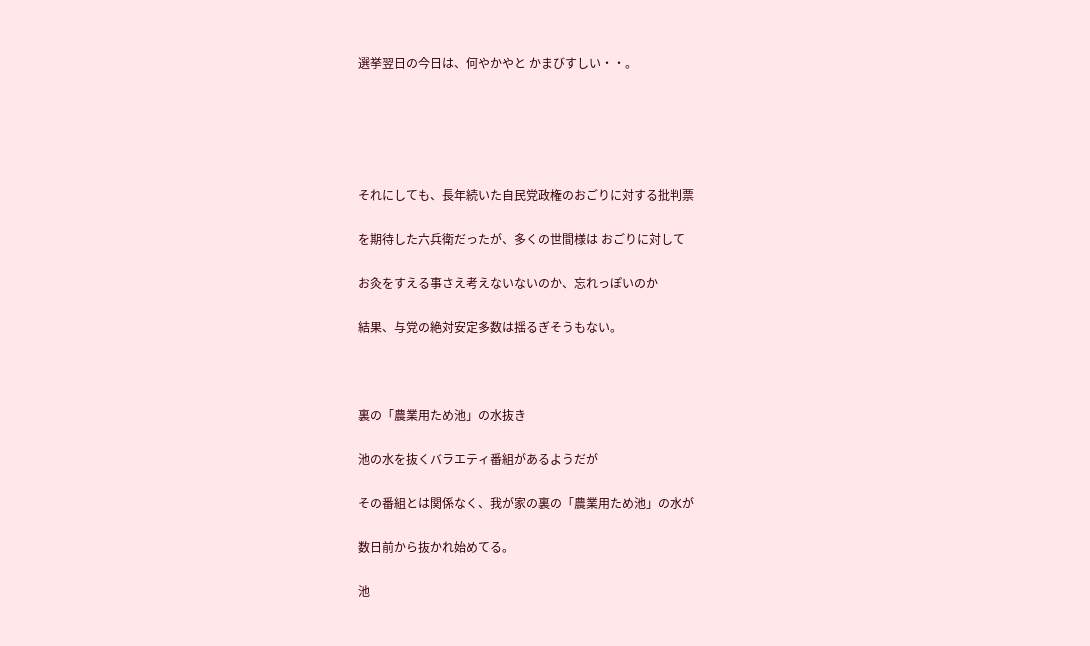選挙翌日の今日は、何やかやと かまびすしい・・。





それにしても、長年続いた自民党政権のおごりに対する批判票

を期待した六兵衛だったが、多くの世間様は おごりに対して

お灸をすえる事さえ考えないないのか、忘れっぽいのか

結果、与党の絶対安定多数は揺るぎそうもない。



裏の「農業用ため池」の水抜き

池の水を抜くバラエティ番組があるようだが

その番組とは関係なく、我が家の裏の「農業用ため池」の水が

数日前から抜かれ始めてる。

池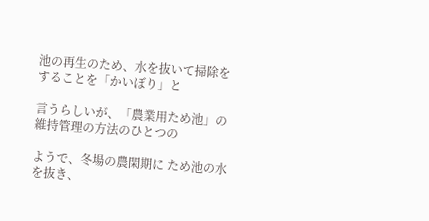池の再生のため、水を抜いて掃除をすることを「かいぼり」と

言うらしいが、「農業用ため池」の維持管理の方法のひとつの

ようで、冬場の農閑期に ため池の水を抜き、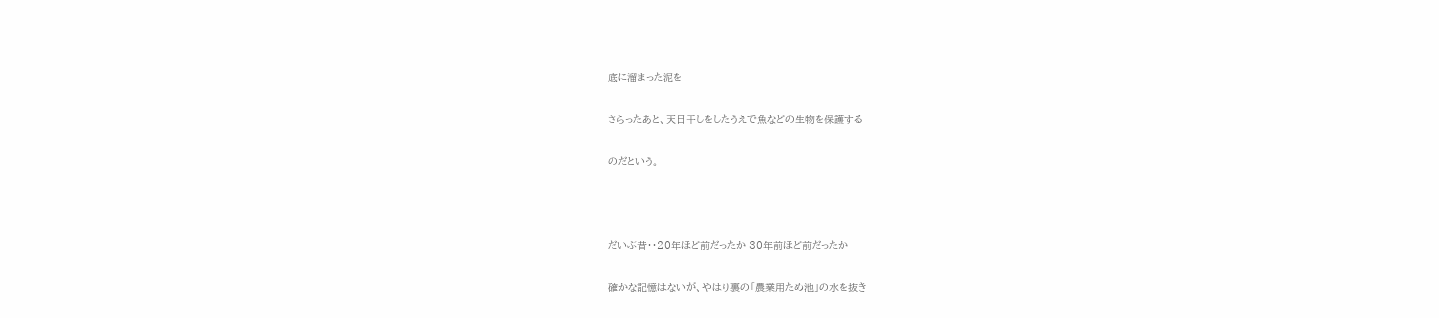底に溜まった泥を

さらったあと、天日干しをしたうえで魚などの生物を保護する

のだという。



だいぶ昔・・20年ほど前だったか 30年前ほど前だったか

確かな記憶はないが、やはり裏の「農業用ため池」の水を抜き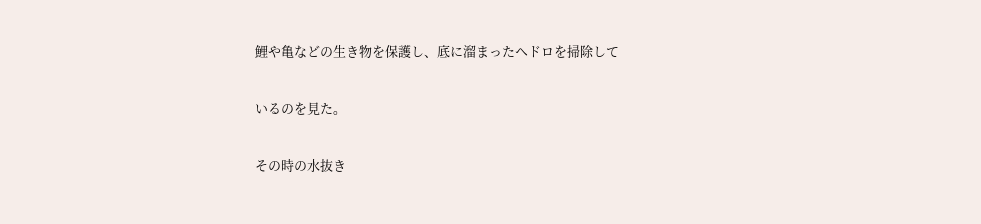鯉や亀などの生き物を保護し、底に溜まったヘドロを掃除して

いるのを見た。

その時の水抜き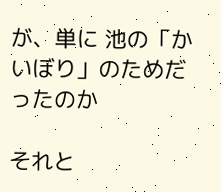が、単に 池の「かいぼり」のためだったのか

それと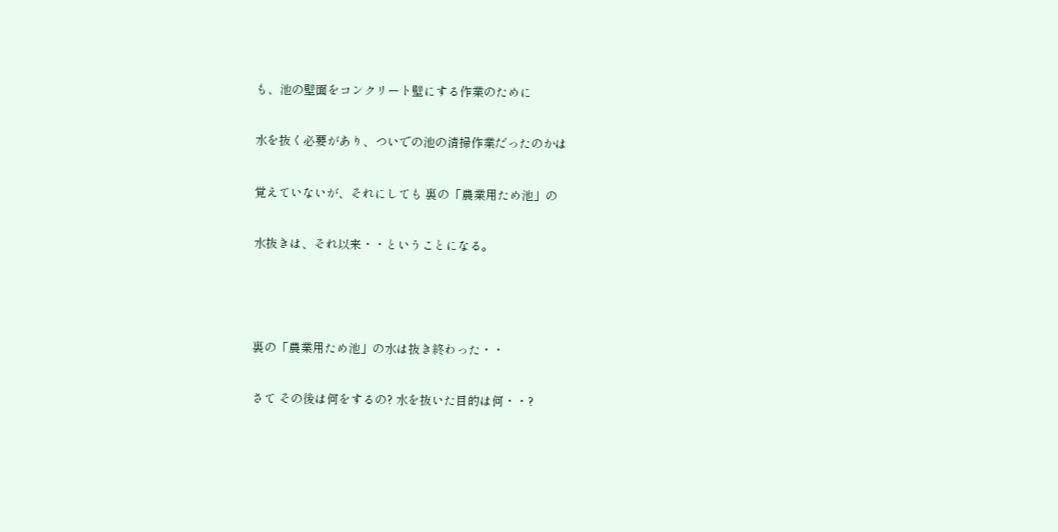も、池の壁面をコンクリート壁にする作業のために

水を抜く必要があり、ついでの池の清掃作業だったのかは

覚えていないが、それにしても 裏の「農業用ため池」の

水抜きは、それ以来・・ということになる。



裏の「農業用ため池」の水は抜き終わった・・

さて その後は何をするの? 水を抜いた目的は何・・?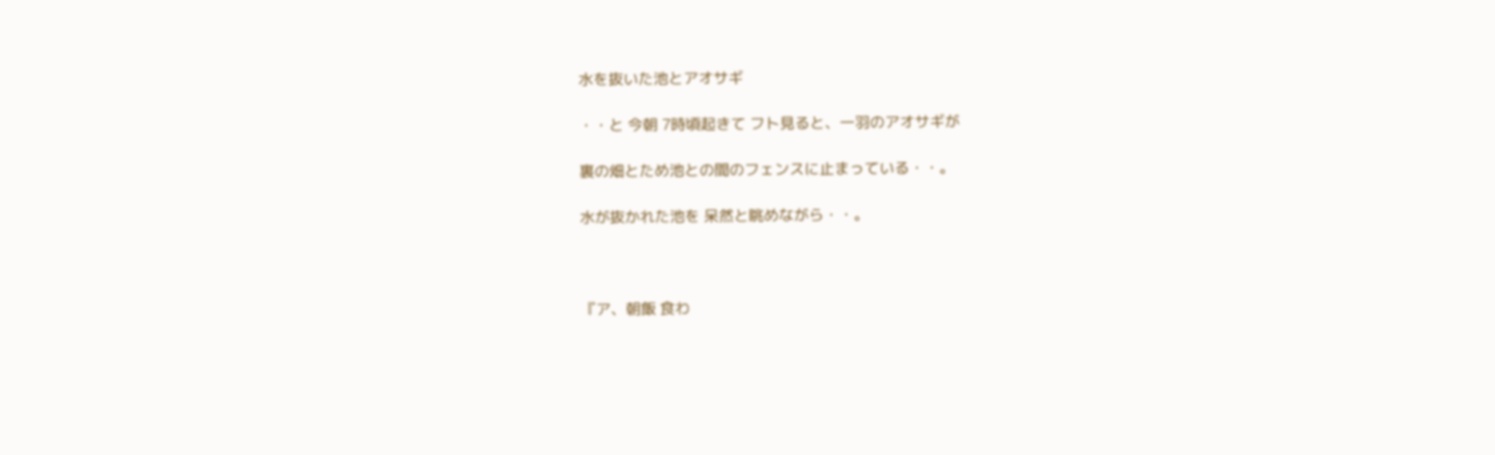水を抜いた池とアオサギ

・・と 今朝 7時頃起きて フト見ると、一羽のアオサギが

裏の畑とため池との間のフェンスに止まっている・・。

水が抜かれた池を 呆然と眺めながら・・。



『ア、朝飯 食わ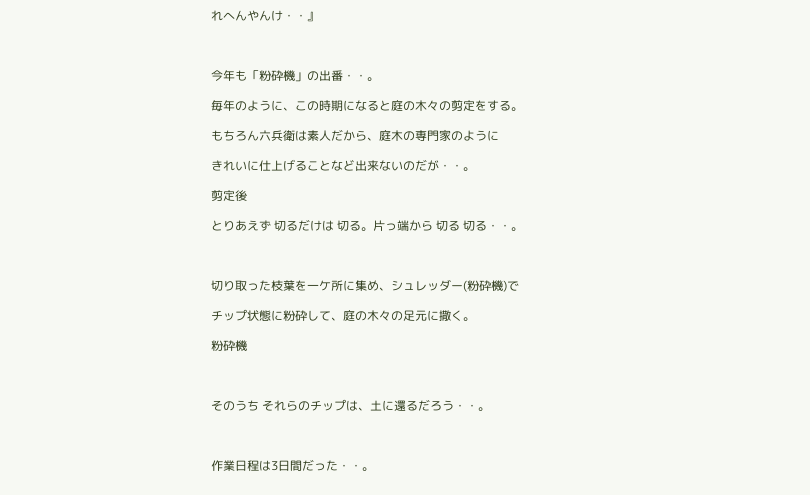れへんやんけ・・』



今年も「粉砕機」の出番・・。

毎年のように、この時期になると庭の木々の剪定をする。

もちろん六兵衛は素人だから、庭木の専門家のように

きれいに仕上げることなど出来ないのだが・・。

剪定後

とりあえず 切るだけは 切る。片っ端から 切る 切る・・。



切り取った枝葉を一ケ所に集め、シュレッダー(粉砕機)で

チップ状態に粉砕して、庭の木々の足元に撒く。

粉砕機



そのうち それらのチップは、土に還るだろう・・。



作業日程は3日間だった・・。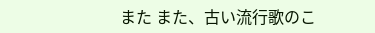また また、古い流行歌のこ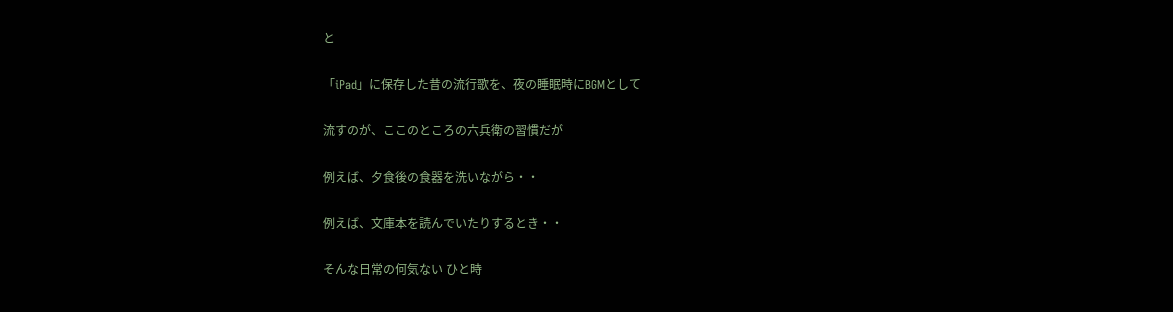と

「iPad」に保存した昔の流行歌を、夜の睡眠時にBGMとして

流すのが、ここのところの六兵衛の習慣だが

例えば、夕食後の食器を洗いながら・・

例えば、文庫本を読んでいたりするとき・・

そんな日常の何気ない ひと時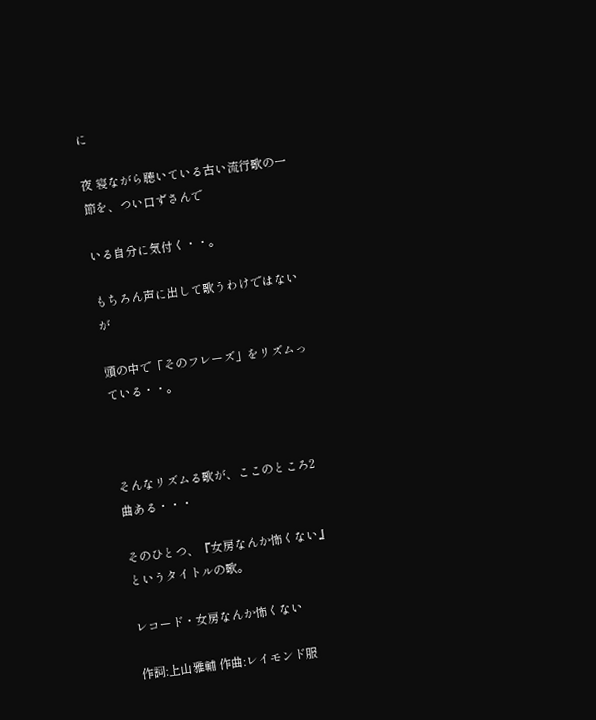に

夜 寝ながら聴いている古い流行歌の一節を、つい口ずさんで

いる自分に気付く・・。

もちろん声に出して歌うわけではないが

頭の中で「そのフレーズ」をリズムっている・・。



そんなリズムる歌が、ここのところ2曲ある・・・

そのひとつ、『女房なんか怖くない』というタイトルの歌。

レコード・女房なんか怖くない

作詞:上山雅輔 作曲:レイモンド服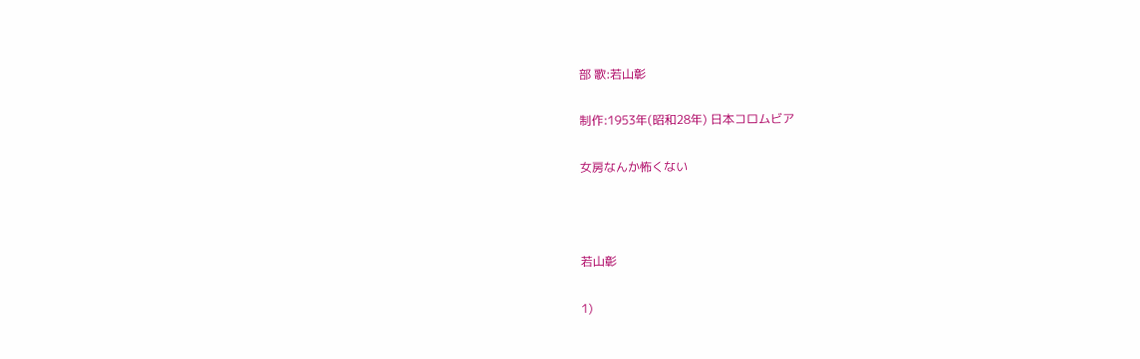部 歌:若山彰

制作:1953年(昭和28年) 日本コロムビア

女房なんか怖くない



若山彰

1)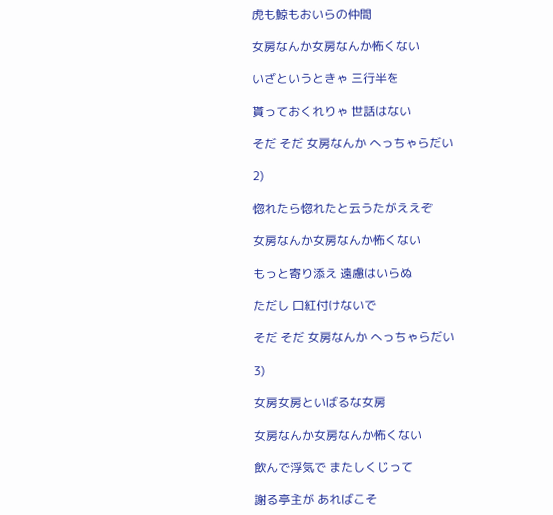虎も鯨もおいらの仲間

女房なんか女房なんか怖くない

いざというときゃ 三行半を

貰っておくれりゃ 世話はない

そだ そだ 女房なんか へっちゃらだい

2)

惚れたら惚れたと云うたがええぞ

女房なんか女房なんか怖くない

もっと寄り添え 遠慮はいらぬ

ただし 口紅付けないで

そだ そだ 女房なんか へっちゃらだい

3)

女房女房といばるな女房

女房なんか女房なんか怖くない

飲んで浮気で またしくじって

謝る亭主が あればこそ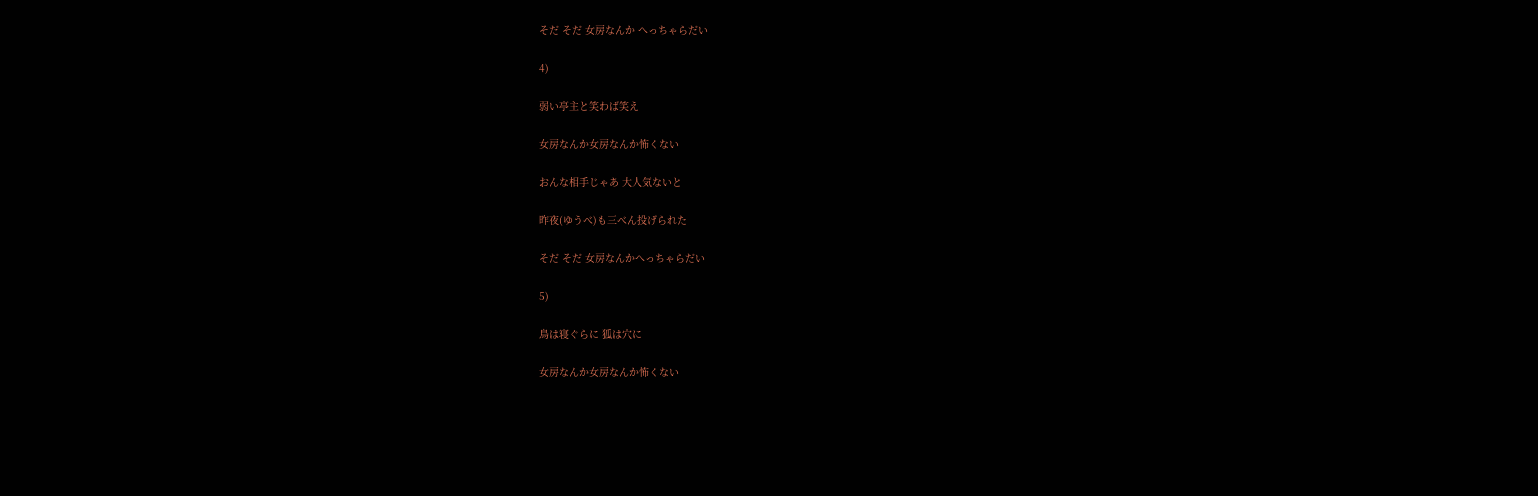そだ そだ 女房なんか へっちゃらだい

4)

弱い亭主と笑わば笑え

女房なんか女房なんか怖くない

おんな相手じゃあ 大人気ないと

昨夜(ゆうべ)も三べん投げられた

そだ そだ 女房なんかへっちゃらだい

5)

鳥は寝ぐらに 狐は穴に

女房なんか女房なんか怖くない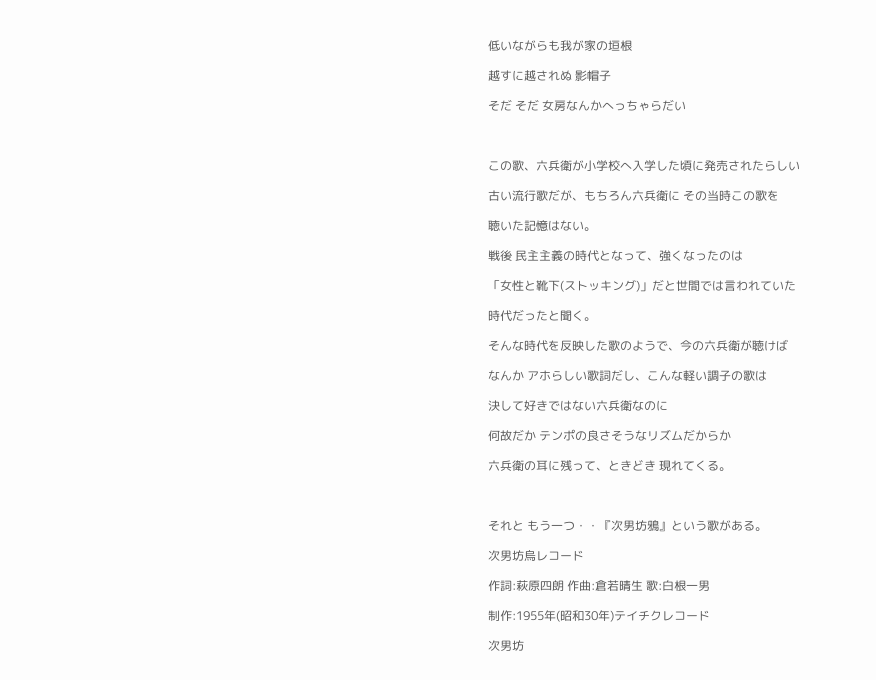低いながらも我が家の垣根

越すに越されぬ 影帽子

そだ そだ 女房なんかへっちゃらだい



この歌、六兵衛が小学校へ入学した頃に発売されたらしい

古い流行歌だが、もちろん六兵衛に その当時この歌を

聴いた記憶はない。

戦後 民主主義の時代となって、強くなったのは

「女性と靴下(ストッキング)」だと世間では言われていた

時代だったと聞く。

そんな時代を反映した歌のようで、今の六兵衛が聴けば

なんか アホらしい歌詞だし、こんな軽い調子の歌は

決して好きではない六兵衛なのに

何故だか テンポの良さそうなリズムだからか

六兵衛の耳に残って、ときどき 現れてくる。



それと もう一つ・・『次男坊鴉』という歌がある。

次男坊烏レコード

作詞:萩原四朗 作曲:倉若晴生 歌:白根一男

制作:1955年(昭和30年)テイチクレコード

次男坊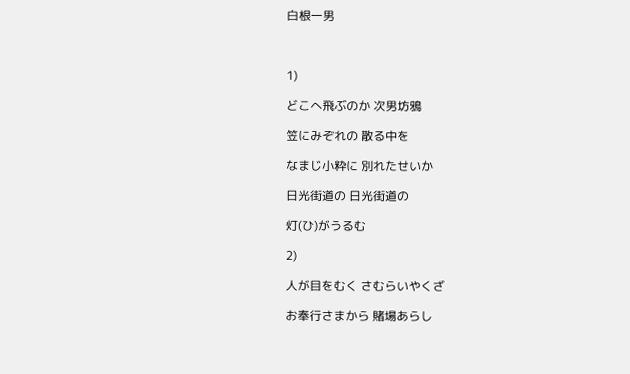白根一男



1)

どこへ飛ぶのか 次男坊鴉

笠にみぞれの 散る中を

なまじ小粋に 別れたせいか

日光街道の 日光街道の

灯(ひ)がうるむ

2)

人が目をむく さむらいやくざ

お奉行さまから 賭場あらし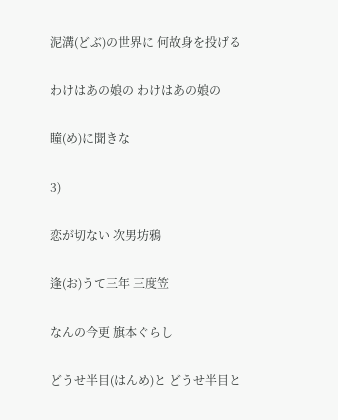泥溝(どぶ)の世界に 何故身を投げる

わけはあの娘の わけはあの娘の

瞳(め)に聞きな

3)

恋が切ない 次男坊鴉

逢(お)うて三年 三度笠

なんの今更 旗本ぐらし

どうせ半目(はんめ)と どうせ半目と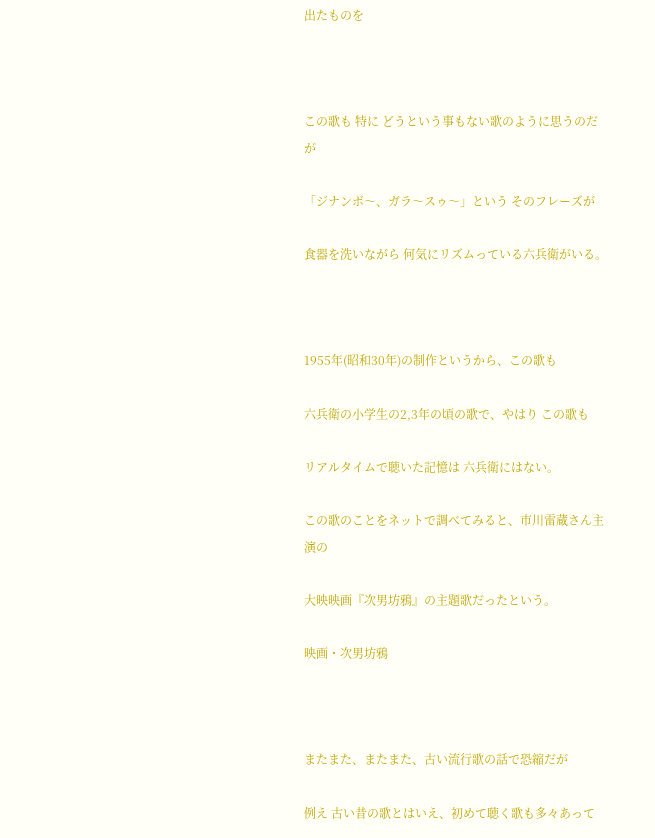出たものを



この歌も 特に どうという事もない歌のように思うのだが

「ジナンボ〜、ガラ〜スゥ〜」という そのフレーズが

食器を洗いながら 何気にリズムっている六兵衛がいる。



1955年(昭和30年)の制作というから、この歌も

六兵衛の小学生の2,3年の頃の歌で、やはり この歌も

リアルタイムで聴いた記憶は 六兵衛にはない。

この歌のことをネットで調べてみると、市川雷蔵さん主演の

大映映画『次男坊鴉』の主題歌だったという。

映画・次男坊鴉



またまた、またまた、古い流行歌の話で恐縮だが

例え 古い昔の歌とはいえ、初めて聴く歌も多々あって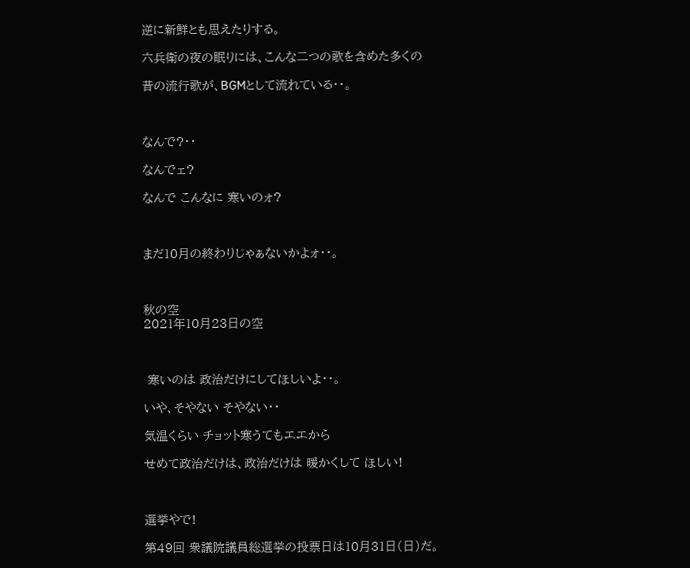逆に新鮮とも思えたりする。

六兵衛の夜の眠りには、こんな二つの歌を含めた多くの

昔の流行歌が、BGMとして流れている・・。



なんで?・・

なんでェ?

なんで こんなに 寒いのォ?



まだ10月の終わりじゃぁないかよォ・・。



秋の空
2021年10月23日の空



 寒いのは 政治だけにしてほしいよ・・。

いや、そやない そやない・・

気温くらい チョット寒うてもエエから

せめて政治だけは、政治だけは 暖かくして ほしい!



選挙やで!

第49回 衆議院議員総選挙の投票日は10月31日(日)だ。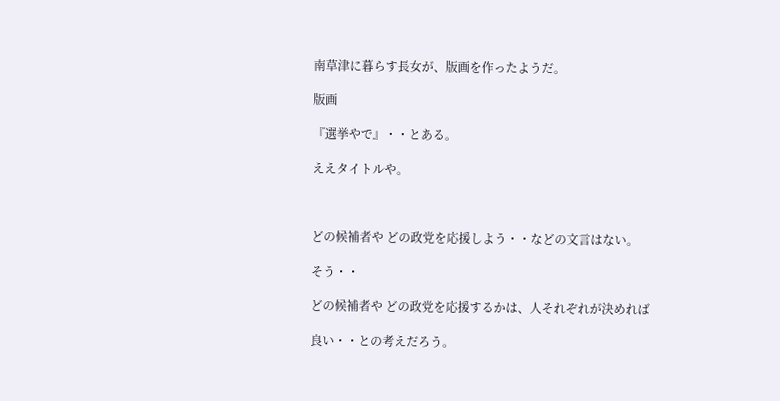南草津に暮らす長女が、版画を作ったようだ。

版画

『選挙やで』・・とある。

ええタイトルや。



どの候補者や どの政党を応援しよう・・などの文言はない。

そう・・

どの候補者や どの政党を応援するかは、人それぞれが決めれば

良い・・との考えだろう。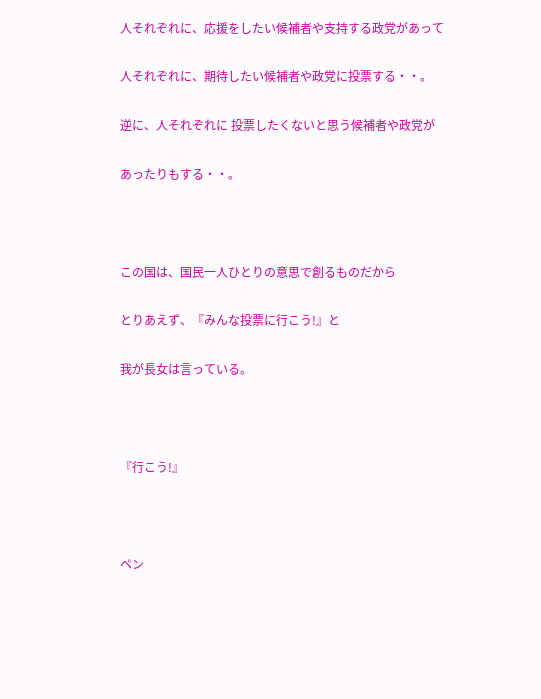人それぞれに、応援をしたい候補者や支持する政党があって

人それぞれに、期待したい候補者や政党に投票する・・。

逆に、人それぞれに 投票したくないと思う候補者や政党が

あったりもする・・。



この国は、国民一人ひとりの意思で創るものだから

とりあえず、『みんな投票に行こう!』と

我が長女は言っている。



『行こう!』



ペン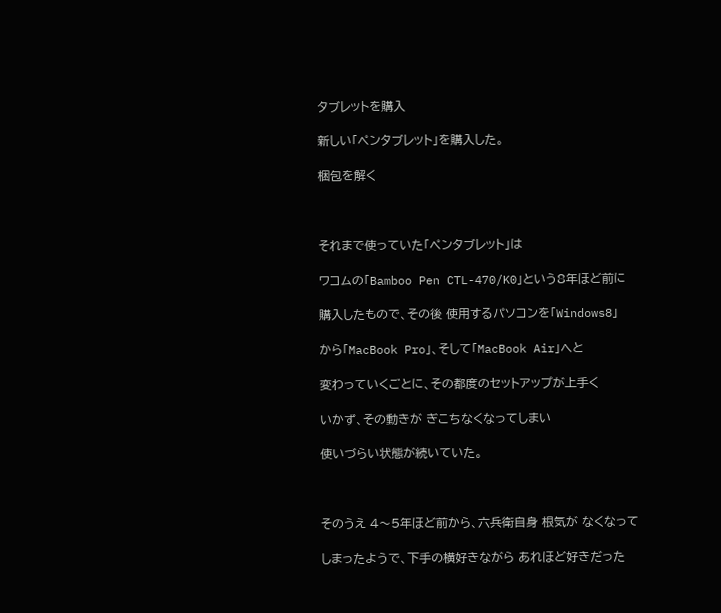タブレットを購入

新しい「ペンタブレット」を購入した。

梱包を解く



それまで使っていた「ペンタブレット」は

ワコムの「Bamboo Pen CTL-470/K0」という8年ほど前に

購入したもので、その後 使用するパソコンを「Windows8」

から「MacBook Pro」、そして「MacBook Air」へと

変わっていくごとに、その都度のセットアップが上手く

いかず、その動きが ぎこちなくなってしまい

使いづらい状態が続いていた。



そのうえ 4〜5年ほど前から、六兵衛自身 根気が なくなって

しまったようで、下手の横好きながら あれほど好きだった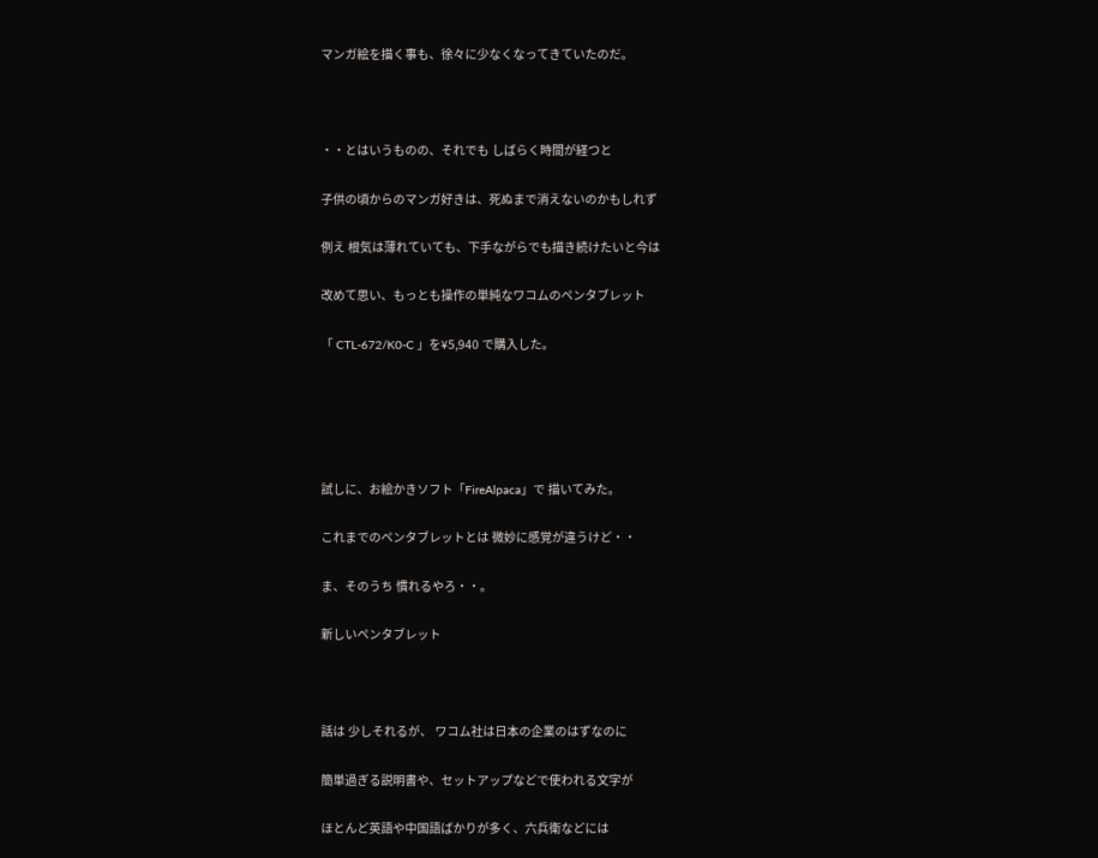マンガ絵を描く事も、徐々に少なくなってきていたのだ。



・・とはいうものの、それでも しばらく時間が経つと

子供の頃からのマンガ好きは、死ぬまで消えないのかもしれず

例え 根気は薄れていても、下手ながらでも描き続けたいと今は

改めて思い、もっとも操作の単純なワコムのペンタブレット

「 CTL-672/K0-C 」を¥5,940 で購入した。





試しに、お絵かきソフト「FireAlpaca」で 描いてみた。

これまでのペンタブレットとは 微妙に感覚が違うけど・・

ま、そのうち 慣れるやろ・・。

新しいペンタブレット



話は 少しそれるが、 ワコム社は日本の企業のはずなのに

簡単過ぎる説明書や、セットアップなどで使われる文字が

ほとんど英語や中国語ばかりが多く、六兵衛などには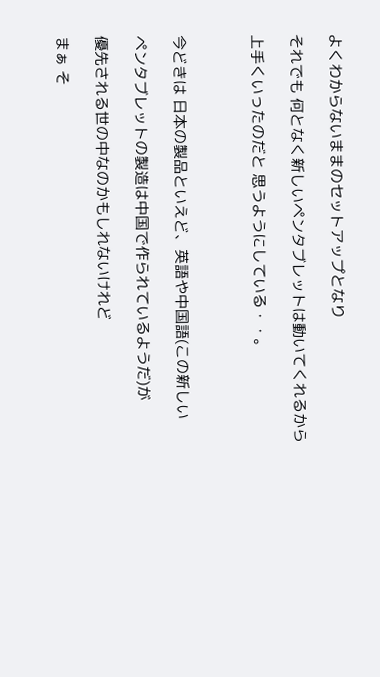よくわからないままのセットアップとなり

それでも 何となく新しいペンタブレットは動いてくれるから

上手くいったのだと 思うようにしている・・。



今どきは 日本の製品といえど、英語や中国語(この新しい

ペンタブレットの製造は中国で作られているようだ)が

優先される世の中なのかもしれないけれど

まぁ そ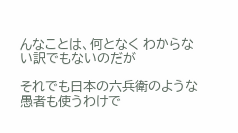んなことは、何となく わからない訳でもないのだが

それでも日本の六兵衛のような愚者も使うわけで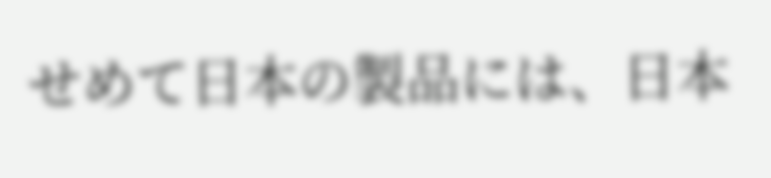せめて日本の製品には、日本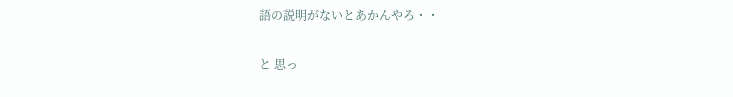語の説明がないとあかんやろ・・

と 思っ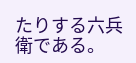たりする六兵衛である。